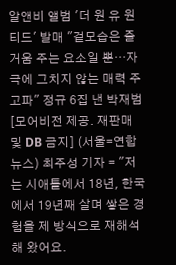알앤비 앨범 '더 원 유 원티드' 발매 "겉모습은 즐거움 주는 요소일 뿐…자극에 그치지 않는 매력 주고파" 정규 6집 낸 박재범 [모어비전 제공. 재판매 및 DB 금지] (서울=연합뉴스) 최주성 기자 = "저는 시애틀에서 18년, 한국에서 19년째 살며 쌓은 경험을 제 방식으로 재해석해 왔어요.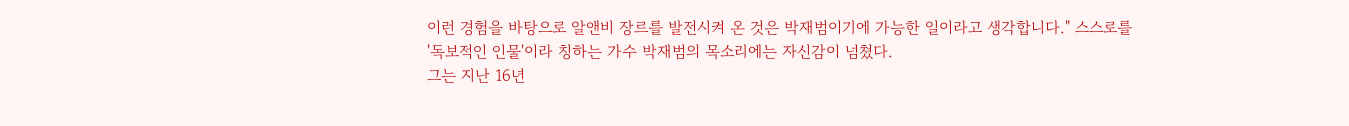이런 경험을 바탕으로 알앤비 장르를 발전시켜 온 것은 박재범이기에 가능한 일이라고 생각합니다." 스스로를 '독보적인 인물'이라 칭하는 가수 박재범의 목소리에는 자신감이 넘쳤다.
그는 지난 16년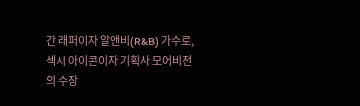간 래퍼이자 알앤비(R&B) 가수로, 섹시 아이콘이자 기획사 모어비전의 수장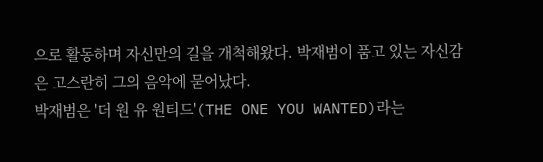으로 활동하며 자신만의 길을 개척해왔다. 박재범이 품고 있는 자신감은 고스란히 그의 음악에 묻어났다.
박재범은 '더 원 유 원티드'(THE ONE YOU WANTED)라는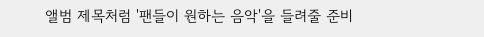앨범 제목처럼 '팬들이 원하는 음악'을 들려줄 준비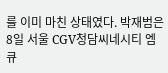를 이미 마친 상태였다. 박재범은 8일 서울 CGV청담씨네시티 엠큐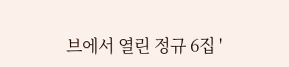브에서 열린 정규 6집 '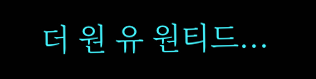더 원 유 원티드...